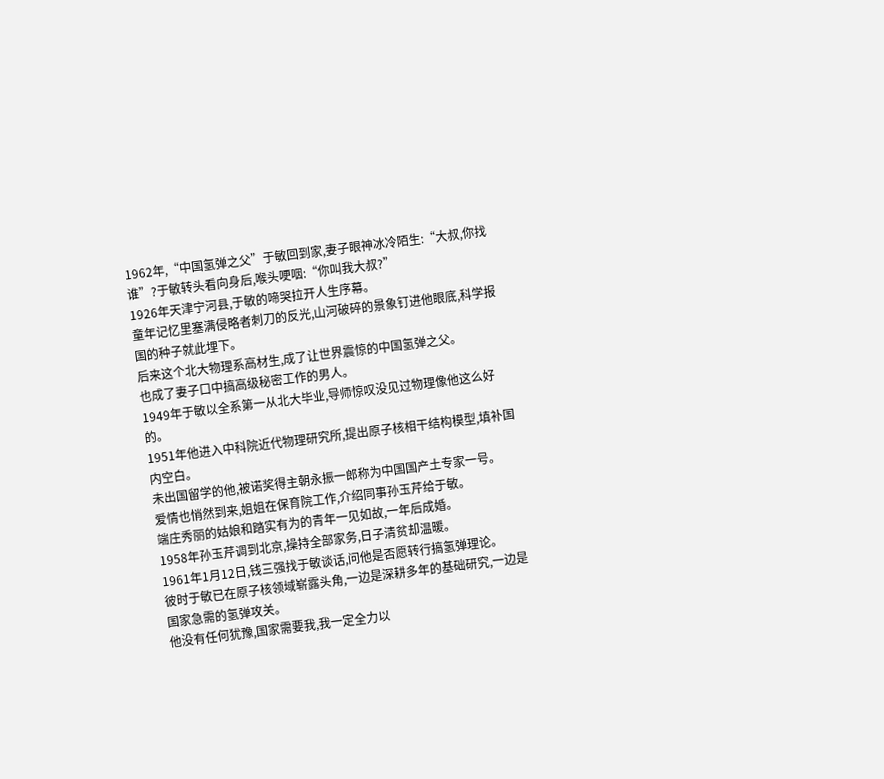1962年,“中国氢弹之父”于敏回到家,妻子眼神冰冷陌生:“大叔,你找谁”?于敏转头看向身后,喉头哽咽:“你叫我大叔?”
1926年天津宁河县,于敏的啼哭拉开人生序幕。
童年记忆里塞满侵略者刺刀的反光,山河破碎的景象钉进他眼底,科学报国的种子就此埋下。
后来这个北大物理系高材生,成了让世界震惊的中国氢弹之父。
也成了妻子口中搞高级秘密工作的男人。
1949年于敏以全系第一从北大毕业,导师惊叹没见过物理像他这么好的。
1951年他进入中科院近代物理研究所,提出原子核相干结构模型,填补国内空白。
未出国留学的他,被诺奖得主朝永振一郎称为中国国产土专家一号。
爱情也悄然到来,姐姐在保育院工作,介绍同事孙玉芹给于敏。
端庄秀丽的姑娘和踏实有为的青年一见如故,一年后成婚。
1958年孙玉芹调到北京,操持全部家务,日子清贫却温暖。
1961年1月12日,钱三强找于敏谈话,问他是否愿转行搞氢弹理论。
彼时于敏已在原子核领域崭露头角,一边是深耕多年的基础研究,一边是国家急需的氢弹攻关。
他没有任何犹豫,国家需要我,我一定全力以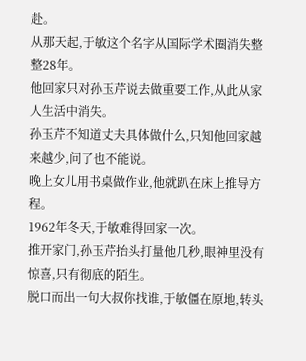赴。
从那天起,于敏这个名字从国际学术圈消失整整28年。
他回家只对孙玉芹说去做重要工作,从此从家人生活中消失。
孙玉芹不知道丈夫具体做什么,只知他回家越来越少,问了也不能说。
晚上女儿用书桌做作业,他就趴在床上推导方程。
1962年冬天,于敏难得回家一次。
推开家门,孙玉芹抬头打量他几秒,眼神里没有惊喜,只有彻底的陌生。
脱口而出一句大叔你找谁,于敏僵在原地,转头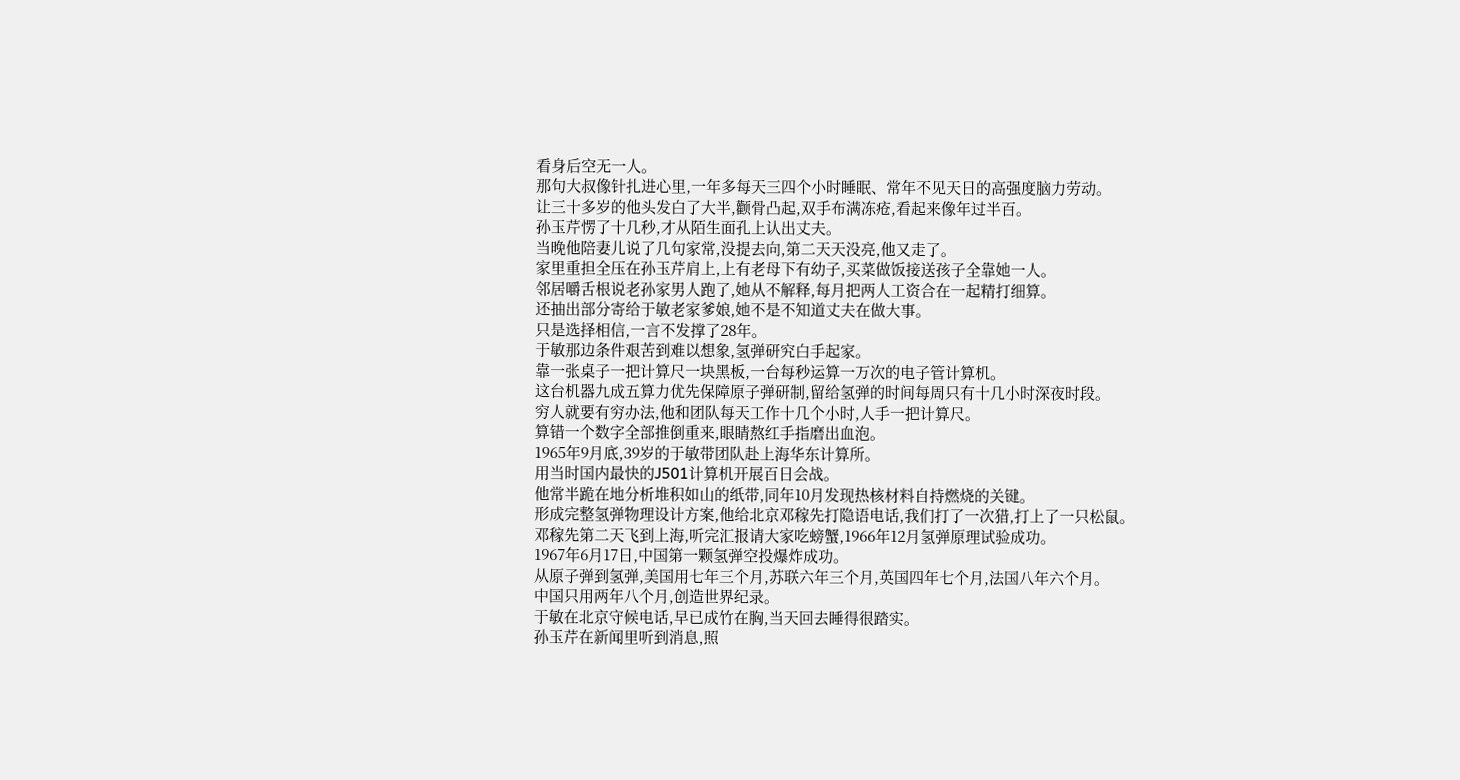看身后空无一人。
那句大叔像针扎进心里,一年多每天三四个小时睡眠、常年不见天日的高强度脑力劳动。
让三十多岁的他头发白了大半,颧骨凸起,双手布满冻疮,看起来像年过半百。
孙玉芹愣了十几秒,才从陌生面孔上认出丈夫。
当晚他陪妻儿说了几句家常,没提去向,第二天天没亮,他又走了。
家里重担全压在孙玉芹肩上,上有老母下有幼子,买菜做饭接送孩子全靠她一人。
邻居嚼舌根说老孙家男人跑了,她从不解释,每月把两人工资合在一起精打细算。
还抽出部分寄给于敏老家爹娘,她不是不知道丈夫在做大事。
只是选择相信,一言不发撑了28年。
于敏那边条件艰苦到难以想象,氢弹研究白手起家。
靠一张桌子一把计算尺一块黑板,一台每秒运算一万次的电子管计算机。
这台机器九成五算力优先保障原子弹研制,留给氢弹的时间每周只有十几小时深夜时段。
穷人就要有穷办法,他和团队每天工作十几个小时,人手一把计算尺。
算错一个数字全部推倒重来,眼睛熬红手指磨出血泡。
1965年9月底,39岁的于敏带团队赴上海华东计算所。
用当时国内最快的J501计算机开展百日会战。
他常半跪在地分析堆积如山的纸带,同年10月发现热核材料自持燃烧的关键。
形成完整氢弹物理设计方案,他给北京邓稼先打隐语电话,我们打了一次猎,打上了一只松鼠。
邓稼先第二天飞到上海,听完汇报请大家吃螃蟹,1966年12月氢弹原理试验成功。
1967年6月17日,中国第一颗氢弹空投爆炸成功。
从原子弹到氢弹,美国用七年三个月,苏联六年三个月,英国四年七个月,法国八年六个月。
中国只用两年八个月,创造世界纪录。
于敏在北京守候电话,早已成竹在胸,当天回去睡得很踏实。
孙玉芹在新闻里听到消息,照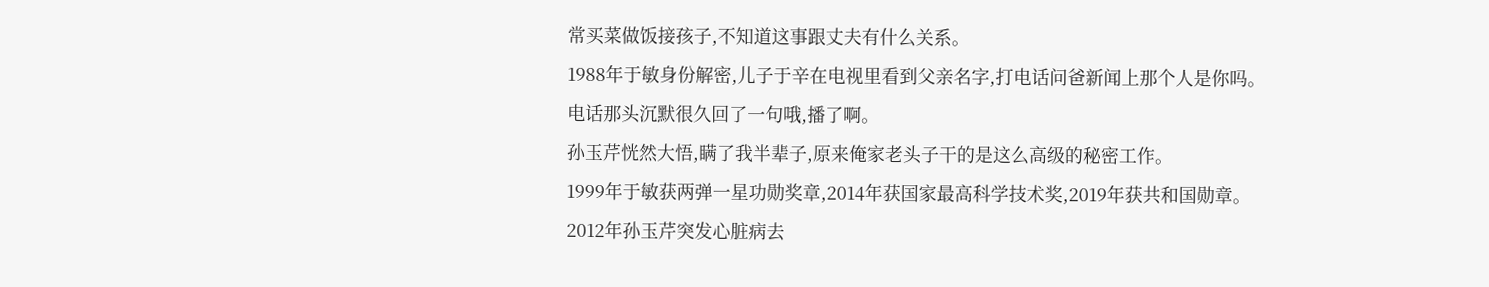常买菜做饭接孩子,不知道这事跟丈夫有什么关系。
1988年于敏身份解密,儿子于辛在电视里看到父亲名字,打电话问爸新闻上那个人是你吗。
电话那头沉默很久回了一句哦,播了啊。
孙玉芹恍然大悟,瞒了我半辈子,原来俺家老头子干的是这么高级的秘密工作。
1999年于敏获两弹一星功勋奖章,2014年获国家最高科学技术奖,2019年获共和国勋章。
2012年孙玉芹突发心脏病去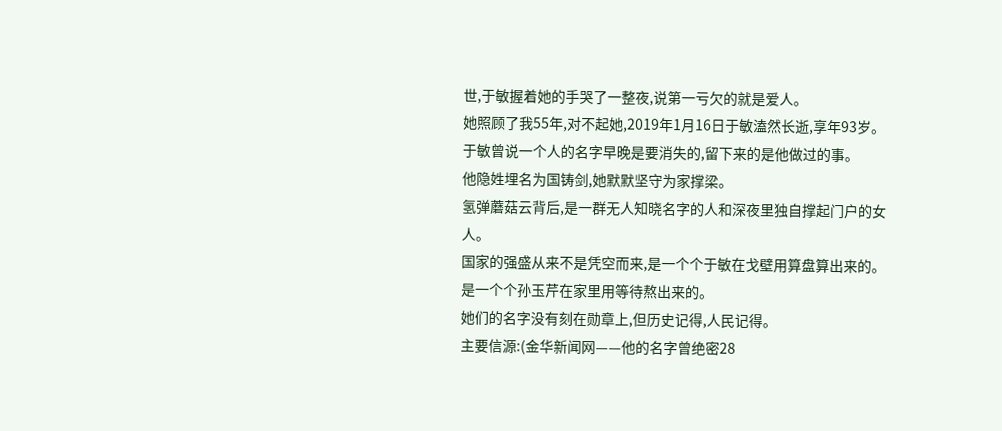世,于敏握着她的手哭了一整夜,说第一亏欠的就是爱人。
她照顾了我55年,对不起她,2019年1月16日于敏溘然长逝,享年93岁。
于敏曾说一个人的名字早晚是要消失的,留下来的是他做过的事。
他隐姓埋名为国铸剑,她默默坚守为家撑梁。
氢弹蘑菇云背后,是一群无人知晓名字的人和深夜里独自撑起门户的女人。
国家的强盛从来不是凭空而来,是一个个于敏在戈壁用算盘算出来的。
是一个个孙玉芹在家里用等待熬出来的。
她们的名字没有刻在勋章上,但历史记得,人民记得。
主要信源:(金华新闻网——他的名字曾绝密28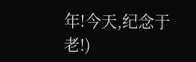年!今天,纪念于老!)